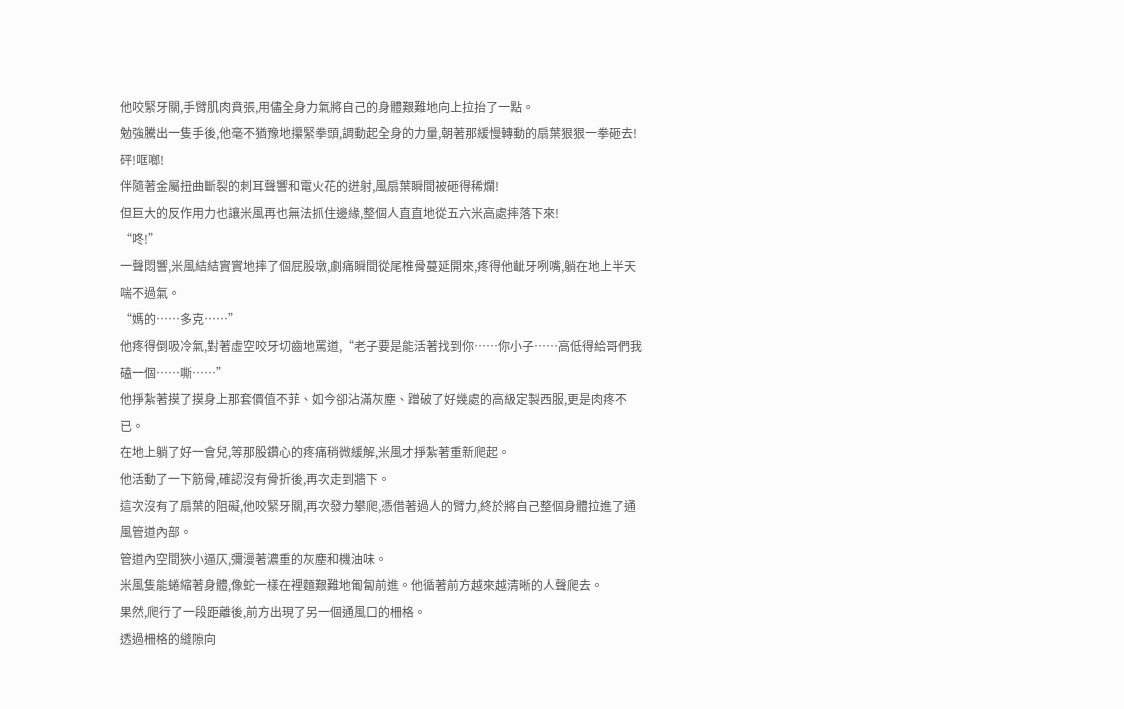他咬緊牙關,手臂肌肉賁張,用儘全身力氣將自己的身體艱難地向上拉抬了一點。
勉強騰出一隻手後,他毫不猶豫地攥緊拳頭,調動起全身的力量,朝著那緩慢轉動的扇葉狠狠一拳砸去!
砰!哐啷!
伴隨著金屬扭曲斷裂的刺耳聲響和電火花的迸射,風扇葉瞬間被砸得稀爛!
但巨大的反作用力也讓米風再也無法抓住邊緣,整個人直直地從五六米高處摔落下來!
“咚!”
一聲悶響,米風結結實實地摔了個屁股墩,劇痛瞬間從尾椎骨蔓延開來,疼得他齜牙咧嘴,躺在地上半天喘不過氣。
“媽的……多克……”
他疼得倒吸冷氣,對著虛空咬牙切齒地罵道,“老子要是能活著找到你……你小子……高低得給哥們我磕一個……嘶……”
他掙紮著摸了摸身上那套價值不菲、如今卻沾滿灰塵、蹭破了好幾處的高級定製西服,更是肉疼不已。
在地上躺了好一會兒,等那股鑽心的疼痛稍微緩解,米風才掙紮著重新爬起。
他活動了一下筋骨,確認沒有骨折後,再次走到牆下。
這次沒有了扇葉的阻礙,他咬緊牙關,再次發力攀爬,憑借著過人的臂力,終於將自己整個身體拉進了通風管道內部。
管道內空間狹小逼仄,彌漫著濃重的灰塵和機油味。
米風隻能蜷縮著身體,像蛇一樣在裡麵艱難地匍匐前進。他循著前方越來越清晰的人聲爬去。
果然,爬行了一段距離後,前方出現了另一個通風口的柵格。
透過柵格的縫隙向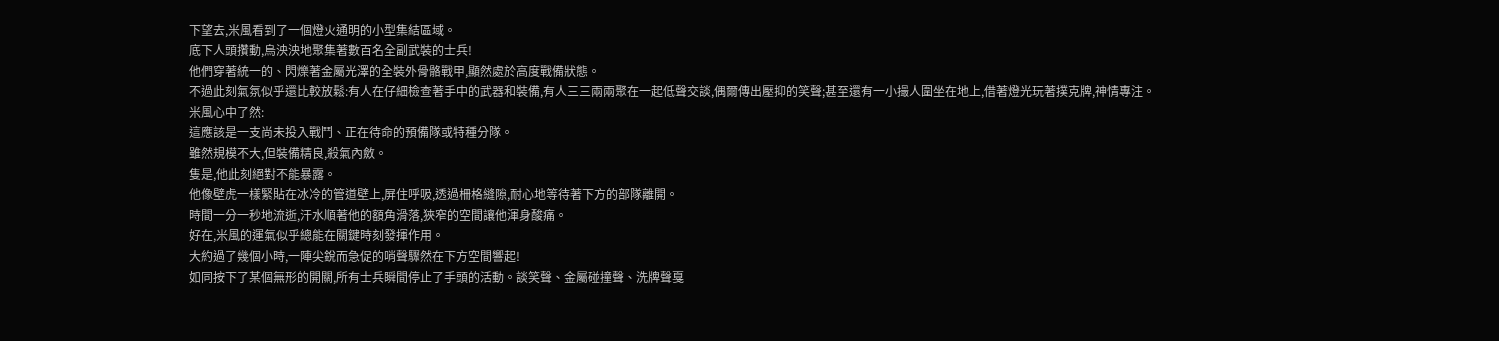下望去,米風看到了一個燈火通明的小型集結區域。
底下人頭攢動,烏泱泱地聚集著數百名全副武裝的士兵!
他們穿著統一的、閃爍著金屬光澤的全裝外骨骼戰甲,顯然處於高度戰備狀態。
不過此刻氣氛似乎還比較放鬆:有人在仔細檢查著手中的武器和裝備,有人三三兩兩聚在一起低聲交談,偶爾傳出壓抑的笑聲;甚至還有一小撮人圍坐在地上,借著燈光玩著撲克牌,神情專注。
米風心中了然:
這應該是一支尚未投入戰鬥、正在待命的預備隊或特種分隊。
雖然規模不大,但裝備精良,殺氣內斂。
隻是,他此刻絕對不能暴露。
他像壁虎一樣緊貼在冰冷的管道壁上,屏住呼吸,透過柵格縫隙,耐心地等待著下方的部隊離開。
時間一分一秒地流逝,汗水順著他的額角滑落,狹窄的空間讓他渾身酸痛。
好在,米風的運氣似乎總能在關鍵時刻發揮作用。
大約過了幾個小時,一陣尖銳而急促的哨聲驟然在下方空間響起!
如同按下了某個無形的開關,所有士兵瞬間停止了手頭的活動。談笑聲、金屬碰撞聲、洗牌聲戛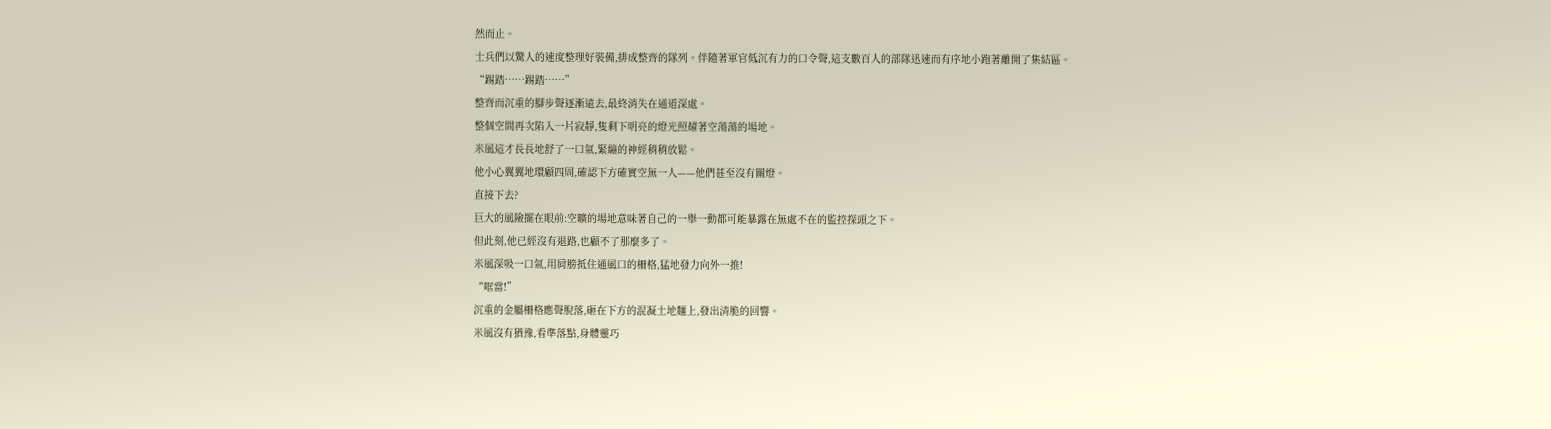然而止。
士兵們以驚人的速度整理好裝備,排成整齊的隊列。伴隨著軍官低沉有力的口令聲,這支數百人的部隊迅速而有序地小跑著離開了集結區。
“踢踏……踢踏……”
整齊而沉重的腳步聲逐漸遠去,最終消失在通道深處。
整個空間再次陷入一片寂靜,隻剩下明亮的燈光照耀著空蕩蕩的場地。
米風這才長長地舒了一口氣,緊繃的神經稍稍放鬆。
他小心翼翼地環顧四周,確認下方確實空無一人——他們甚至沒有關燈。
直接下去?
巨大的風險擺在眼前:空曠的場地意味著自己的一舉一動都可能暴露在無處不在的監控探頭之下。
但此刻,他已經沒有退路,也顧不了那麼多了。
米風深吸一口氣,用肩膀抵住通風口的柵格,猛地發力向外一推!
“哐當!”
沉重的金屬柵格應聲脫落,砸在下方的混凝土地麵上,發出清脆的回響。
米風沒有猶豫,看準落點,身體靈巧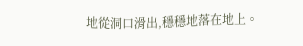地從洞口滑出,穩穩地落在地上。